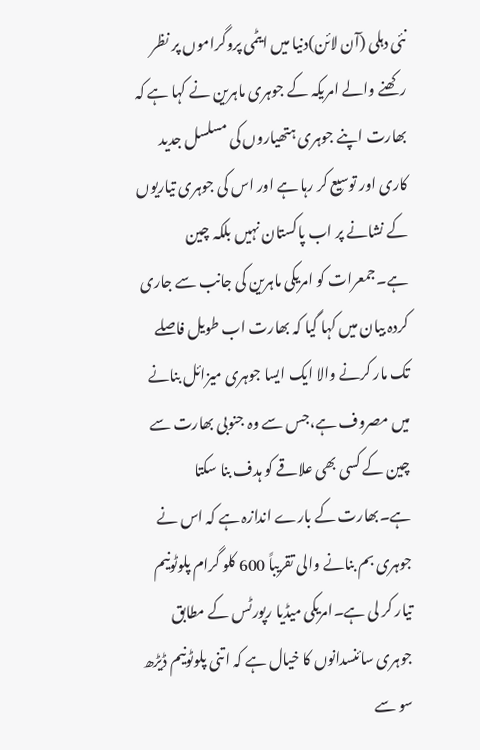نئی دہلی (آن لائن)دنیا میں ایٹمی پروگراموں پر نظر رکھنے والے امریکہ کے جوہری ماہرین نے کہا ہے کہ بھارت اپنے جوہری ہتھیاروں کی مسلسل جدید کاری اور توسیع کر رہا ہے اور اس کی جوہری تیاریوں کے نشانے پر اب پاکستان نہیں بلکہ چین ہے۔جمعرات کو امریکی ماہرین کی جانب سے جاری کردہ بیان میں کہا گیا کہ بھارت اب طویل فاصلے تک مار کرنے والا ایک ایسا جوہری میزائل بنانے میں مصروف ہے،جس سے وہ جنوبی بھارت سے
چین کے کسی بھی علاقے کو ہدف بنا سکتا ہے۔بھارت کے بارے اندازہ ہے کہ اس نے جوہری بم بنانے والی تقریباً 600 کلو گرام پلوٹونیم تیار کر لی ہے۔امریکی میڈیا رپورٹس کے مطابق جوہری سائنسدانوں کا خیال ہے کہ اتنی پلوٹونیم ڈیڑھ سو سے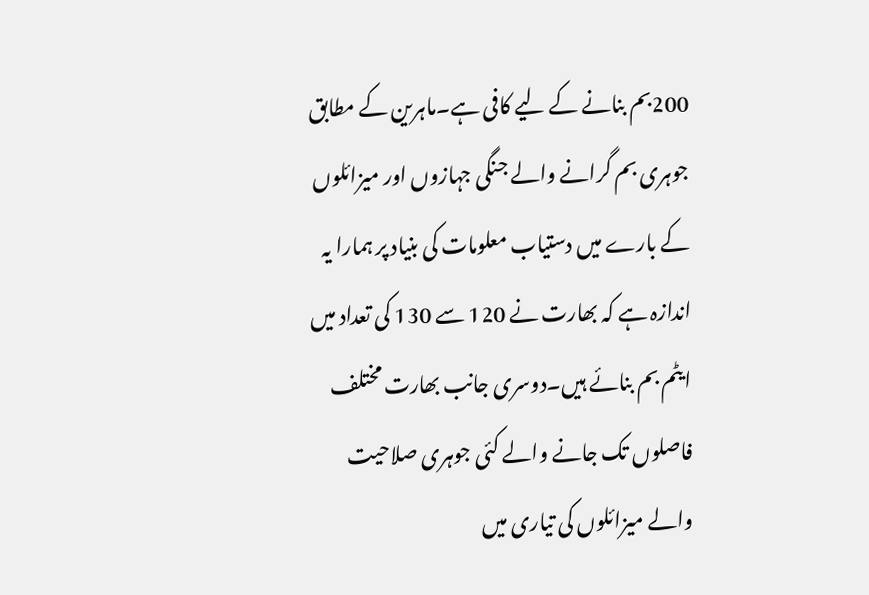200بم بنانے کے لیے کافی ہے۔ماہرین کے مطابق جوہری بم گرانے والے جنگی جہازوں اور میزائلوں کے بارے میں دستیاب معلومات کی بنیاد پر ہمارا یہ اندازہ ہے کہ بھارت نے 120 سے 130 کی تعداد میں ایٹم بم بنائے ہیں۔دوسری جانب بھارت مختلف فاصلوں تک جانے والے کئی جوہری صلاحیت والے میزائلوں کی تیاری میں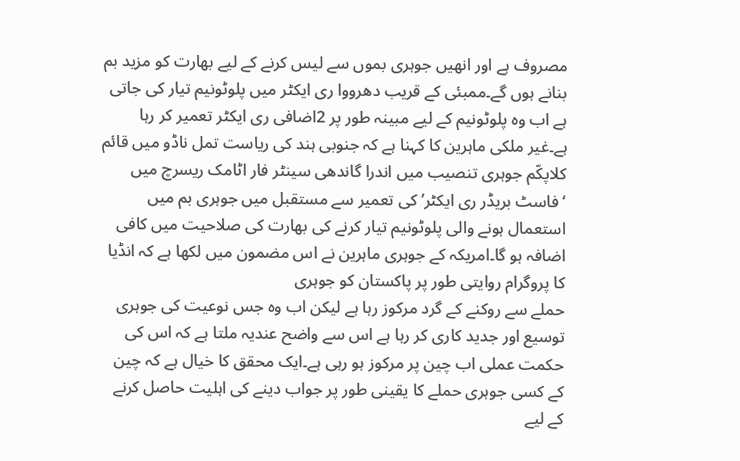مصروف ہے اور انھیں جوہری بموں سے لیس کرنے کے لیے بھارت کو مزید بم بنانے ہوں گے۔ممبئی کے قریب دھرووا ری ایکٹر میں پلوٹونیم تیار کی جاتی ہے اب وہ پلوٹونیم کے لیے مبینہ طور پر 2اضافی ری ایکٹر تعمیر کر رہا ہے۔غیر ملکی ماہرین کا کہنا ہے کہ جنوبی ہند کی ریاست تمل ناڈو میں قائم کلاپکّم جوہری تنصیب میں اندرا گاندھی سینٹر فار اٹامک ریسرچ میں ‘فاسٹ بریڈر ری ایکٹر’ کی تعمیر سے مستقبل میں جوہری بم میں استعمال ہونے والی پلوٹونیم تیار کرنے کی بھارت کی صلاحیت میں کافی اضافہ ہو گا۔امریکہ کے جوہری ماہرین نے اس مضمون میں لکھا ہے کہ انڈیا کا پروگرام روایتی طور پر پاکستان کو جوہری
حملے سے روکنے کے گرد مرکوز رہا ہے لیکن اب وہ جس نوعیت کی جوہری توسیع اور جدید کاری کر رہا ہے اس سے واضح عندیہ ملتا ہے کہ اس کی حکمت عملی اب چین پر مرکوز ہو رہی ہے۔ایک محقق کا خیال ہے کہ چین کے کسی جوہری حملے کا یقینی طور پر جواب دینے کی اہلیت حاصل کرنے کے لیے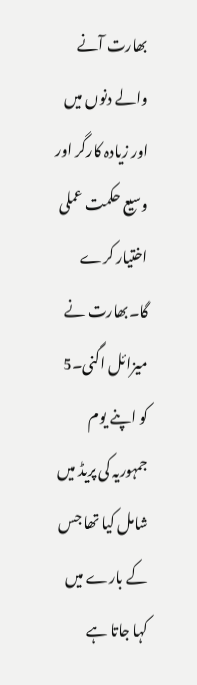بھارت آنے والے دنوں میں اور زیادہ کارگر اور وسیع حکمت عملی اختیار کرے گا۔بھارت نے میزائل اگنی۔5 کو اپنے یوم جمہوریہ کی پریڈ میں
شامل کیا تھا جس کے بارے میں کہا جاتا ہے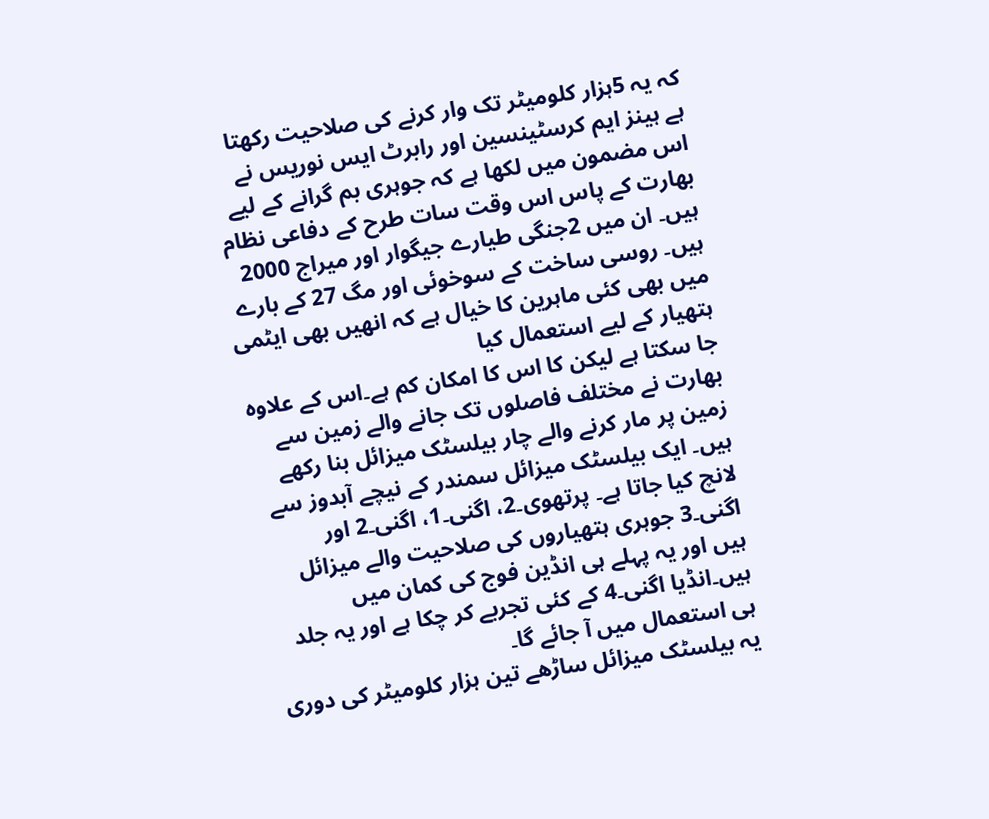کہ یہ 5ہزار کلومیٹر تک وار کرنے کی صلاحیت رکھتا ہے ہینز ایم کرسٹینسین اور رابرٹ ایس نوریس نے اس مضمون میں لکھا ہے کہ جوہری بم گرانے کے لیے بھارت کے پاس اس وقت سات طرح کے دفاعی نظام ہیں۔ ان میں 2جنگی طیارے جیگوار اور میراج 2000 ہیں۔ روسی ساخت کے سوخوئی اور مگ 27 کے بارے میں بھی کئی ماہرین کا خیال ہے کہ انھیں بھی ایٹمی ہتھیار کے لیے استعمال کیا
جا سکتا ہے لیکن کا اس کا امکان کم ہے۔اس کے علاوہ بھارت نے مختلف فاصلوں تک جانے والے زمین سے زمین پر مار کرنے والے چار بیلسٹک میزائل بنا رکھے ہیں۔ ایک بیلسٹک میزائل سمندر کے نیچے آبدوز سے لانچ کیا جاتا ہے۔ پرتھوی۔2، اگنی۔1، اگنی۔2 اور اگنی۔3 جوہری ہتھیاروں کی صلاحیت والے میزائل ہیں اور یہ پہلے ہی انڈین فوج کی کمان میں ہیں۔انڈیا اگنی۔4 کے کئی تجربے کر چکا ہے اور یہ جلد ہی استعمال میں آ جائے گا۔
یہ بیلسٹک میزائل ساڑھے تین ہزار کلومیٹر کی دوری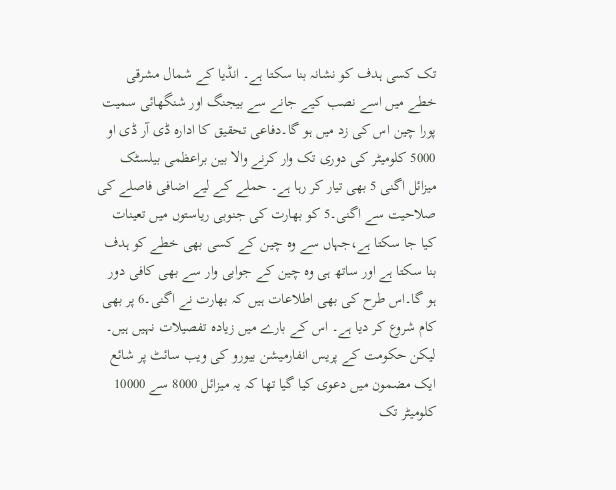تک کسی ہدف کو نشانہ بنا سکتا ہے۔ انڈیا کے شمال مشرقی خطے میں اسے نصب کیے جانے سے بیجنگ اور شنگھائی سمیت پورا چین اس کی زد میں ہو گا۔دفاعی تحقیق کا ادارہ ڈی آر ڈی او 5000 کلومیٹر کی دوری تک وار کرنے والا بین براعظمی بیلسٹک میزائل اگنی 5 بھی تیار کر رہا ہے۔ حملے کے لیے اضافی فاصلے کی صلاحیت سے اگنی۔5 کو بھارت کی جنوبی ریاستوں میں تعینات
کیا جا سکتا ہے،جہاں سے وہ چین کے کسی بھی خطے کو ہدف بنا سکتا ہے اور ساتھ ہی وہ چین کے جوابی وار سے بھی کافی دور ہو گا۔اس طرح کی بھی اطلاعات ہیں کہ بھارت نے اگنی۔6 پر بھی کام شروع کر دیا ہے۔ اس کے بارے میں زیادہ تفصیلات نہیں ہیں۔ لیکن حکومت کے پریس انفارمیشن بیورو کی ویب سائٹ پر شائع ایک مضمون میں دعوی کیا گیا تھا کہ یہ میزائل 8000 سے 10000 کلومیٹر تک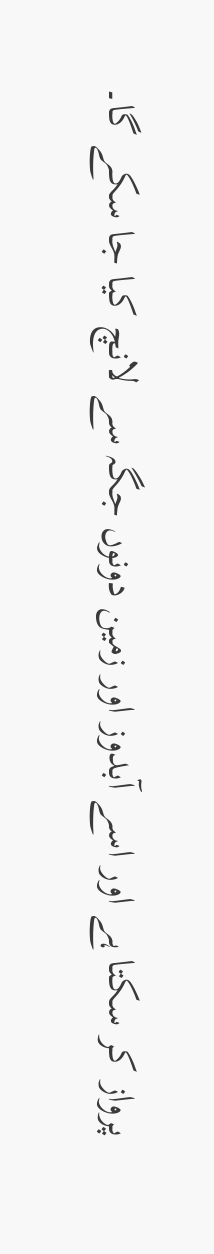پرواز کر سکتا ہے اور اسے آبدوز اور زمین دونوں جگہ سے لانچ کیا جا سکے گا۔